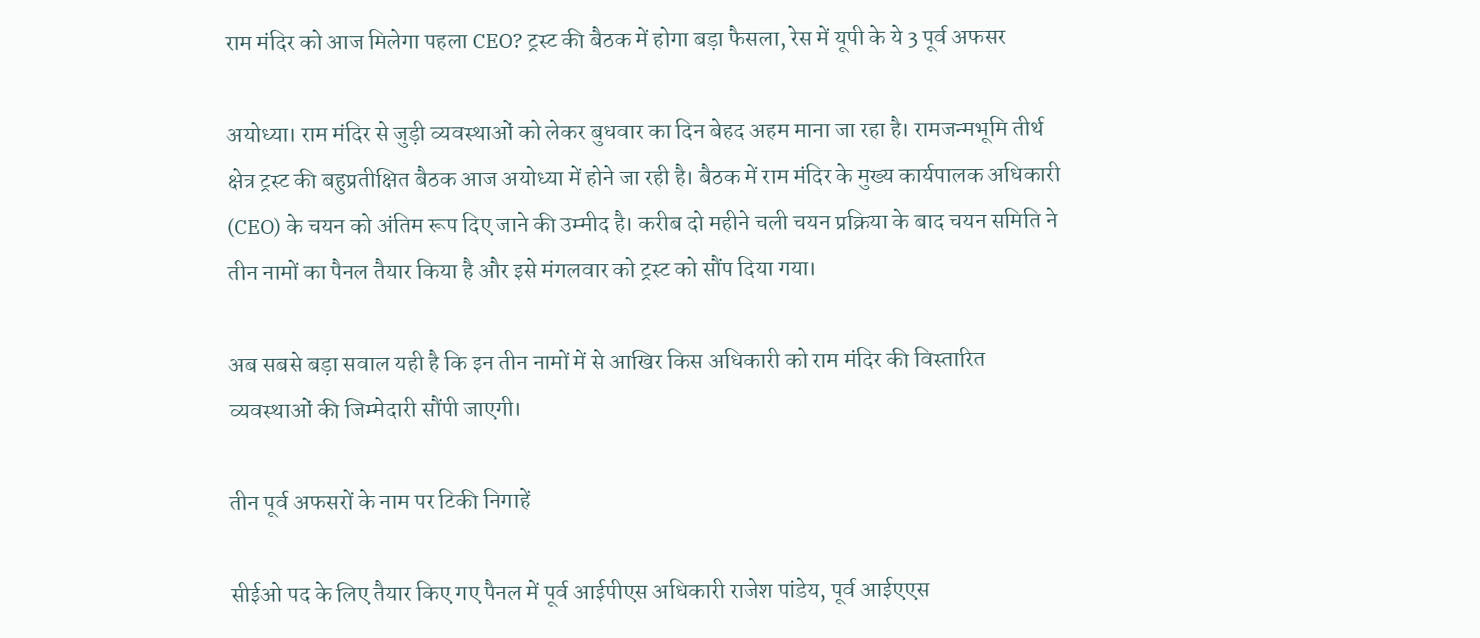राम मंदिर को आज मिलेगा पहला CEO? ट्रस्ट की बैठक में होगा बड़ा फैसला, रेस में यूपी के ये 3 पूर्व अफसर

अयोध्या। राम मंदिर से जुड़ी व्यवस्थाओं को लेकर बुधवार का दिन बेहद अहम माना जा रहा है। रामजन्मभूमि तीर्थ क्षेत्र ट्रस्ट की बहुप्रतीक्षित बैठक आज अयोध्या में होने जा रही है। बैठक में राम मंदिर के मुख्य कार्यपालक अधिकारी (CEO) के चयन को अंतिम रूप दिए जाने की उम्मीद है। करीब दो महीने चली चयन प्रक्रिया के बाद चयन समिति ने तीन नामों का पैनल तैयार किया है और इसे मंगलवार को ट्रस्ट को सौंप दिया गया।

अब सबसे बड़ा सवाल यही है कि इन तीन नामों में से आखिर किस अधिकारी को राम मंदिर की विस्तारित व्यवस्थाओं की जिम्मेदारी सौंपी जाएगी।

तीन पूर्व अफसरों के नाम पर टिकी निगाहें

सीईओ पद के लिए तैयार किए गए पैनल में पूर्व आईपीएस अधिकारी राजेश पांडेय, पूर्व आईएएस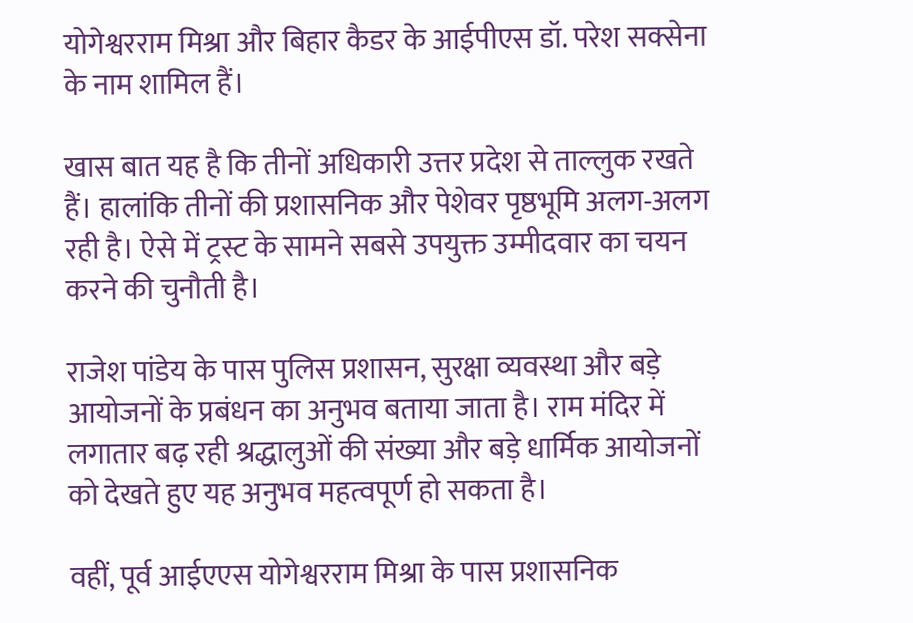योगेश्वरराम मिश्रा और बिहार कैडर के आईपीएस डॉ. परेश सक्सेना के नाम शामिल हैं।

खास बात यह है कि तीनों अधिकारी उत्तर प्रदेश से ताल्लुक रखते हैं। हालांकि तीनों की प्रशासनिक और पेशेवर पृष्ठभूमि अलग-अलग रही है। ऐसे में ट्रस्ट के सामने सबसे उपयुक्त उम्मीदवार का चयन करने की चुनौती है।

राजेश पांडेय के पास पुलिस प्रशासन, सुरक्षा व्यवस्था और बड़े आयोजनों के प्रबंधन का अनुभव बताया जाता है। राम मंदिर में लगातार बढ़ रही श्रद्धालुओं की संख्या और बड़े धार्मिक आयोजनों को देखते हुए यह अनुभव महत्वपूर्ण हो सकता है।

वहीं, पूर्व आईएएस योगेश्वरराम मिश्रा के पास प्रशासनिक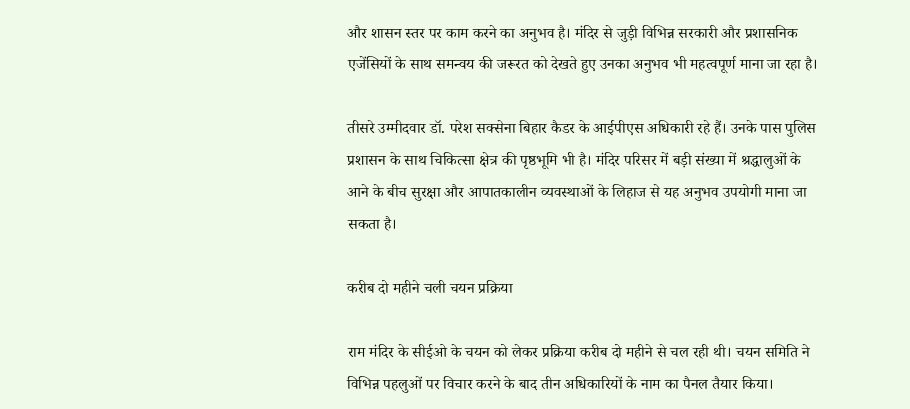और शासन स्तर पर काम करने का अनुभव है। मंदिर से जुड़ी विभिन्न सरकारी और प्रशासनिक एजेंसियों के साथ समन्वय की जरूरत को देखते हुए उनका अनुभव भी महत्वपूर्ण माना जा रहा है।

तीसरे उम्मीदवार डॉ. परेश सक्सेना बिहार कैडर के आईपीएस अधिकारी रहे हैं। उनके पास पुलिस प्रशासन के साथ चिकित्सा क्षेत्र की पृष्ठभूमि भी है। मंदिर परिसर में बड़ी संख्या में श्रद्धालुओं के आने के बीच सुरक्षा और आपातकालीन व्यवस्थाओं के लिहाज से यह अनुभव उपयोगी माना जा सकता है।

करीब दो महीने चली चयन प्रक्रिया

राम मंदिर के सीईओ के चयन को लेकर प्रक्रिया करीब दो महीने से चल रही थी। चयन समिति ने विभिन्न पहलुओं पर विचार करने के बाद तीन अधिकारियों के नाम का पैनल तैयार किया।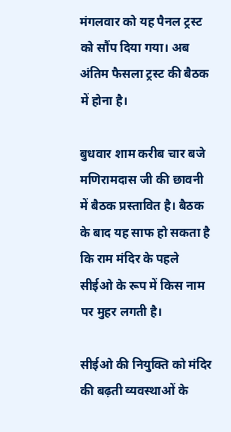मंगलवार को यह पैनल ट्रस्ट को सौंप दिया गया। अब अंतिम फैसला ट्रस्ट की बैठक में होना है।

बुधवार शाम करीब चार बजे मणिरामदास जी की छावनी में बैठक प्रस्तावित है। बैठक के बाद यह साफ हो सकता है कि राम मंदिर के पहले सीईओ के रूप में किस नाम पर मुहर लगती है।

सीईओ की नियुक्ति को मंदिर की बढ़ती व्यवस्थाओं के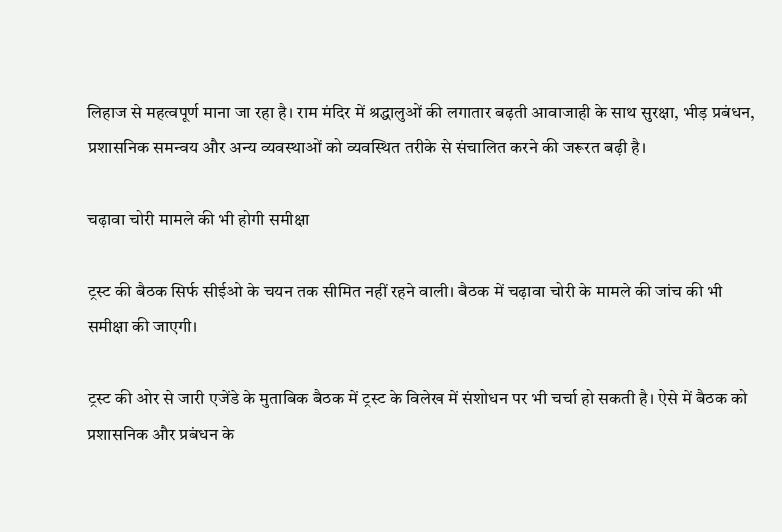लिहाज से महत्वपूर्ण माना जा रहा है। राम मंदिर में श्रद्धालुओं की लगातार बढ़ती आवाजाही के साथ सुरक्षा, भीड़ प्रबंधन, प्रशासनिक समन्वय और अन्य व्यवस्थाओं को व्यवस्थित तरीके से संचालित करने की जरूरत बढ़ी है।

चढ़ावा चोरी मामले की भी होगी समीक्षा

ट्रस्ट की बैठक सिर्फ सीईओ के चयन तक सीमित नहीं रहने वाली। बैठक में चढ़ावा चोरी के मामले की जांच की भी समीक्षा की जाएगी।

ट्रस्ट की ओर से जारी एजेंडे के मुताबिक बैठक में ट्रस्ट के विलेख में संशोधन पर भी चर्चा हो सकती है। ऐसे में बैठक को प्रशासनिक और प्रबंधन के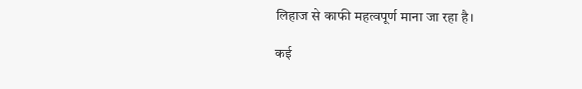लिहाज से काफी महत्वपूर्ण माना जा रहा है।

कई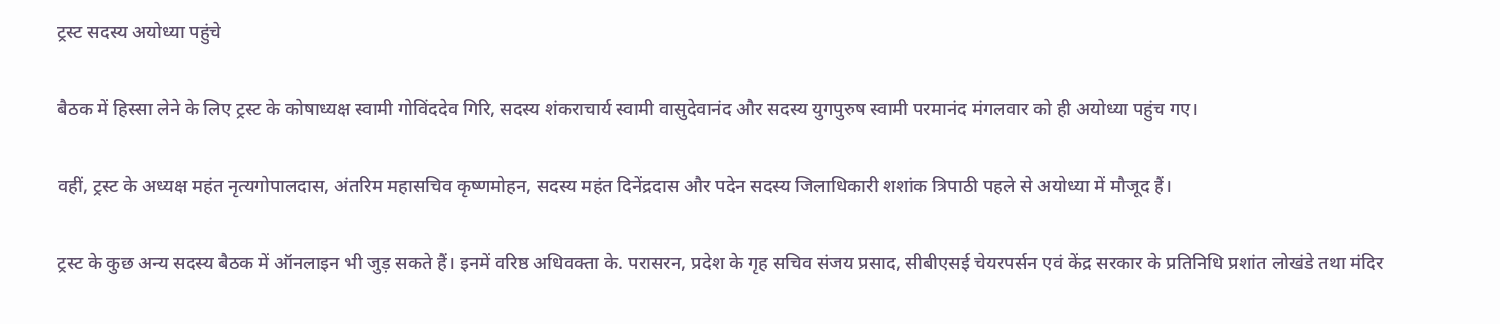ट्रस्ट सदस्य अयोध्या पहुंचे

बैठक में हिस्सा लेने के लिए ट्रस्ट के कोषाध्यक्ष स्वामी गोविंददेव गिरि, सदस्य शंकराचार्य स्वामी वासुदेवानंद और सदस्य युगपुरुष स्वामी परमानंद मंगलवार को ही अयोध्या पहुंच गए।

वहीं, ट्रस्ट के अध्यक्ष महंत नृत्यगोपालदास, अंतरिम महासचिव कृष्णमोहन, सदस्य महंत दिनेंद्रदास और पदेन सदस्य जिलाधिकारी शशांक त्रिपाठी पहले से अयोध्या में मौजूद हैं।

ट्रस्ट के कुछ अन्य सदस्य बैठक में ऑनलाइन भी जुड़ सकते हैं। इनमें वरिष्ठ अधिवक्ता के. परासरन, प्रदेश के गृह सचिव संजय प्रसाद, सीबीएसई चेयरपर्सन एवं केंद्र सरकार के प्रतिनिधि प्रशांत लोखंडे तथा मंदिर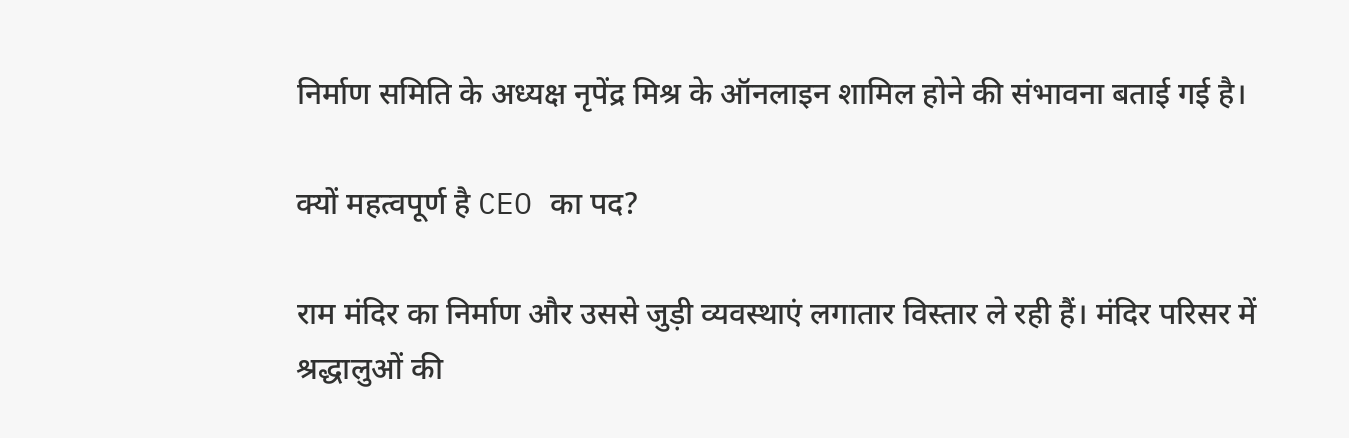निर्माण समिति के अध्यक्ष नृपेंद्र मिश्र के ऑनलाइन शामिल होने की संभावना बताई गई है।

क्यों महत्वपूर्ण है CEO का पद?

राम मंदिर का निर्माण और उससे जुड़ी व्यवस्थाएं लगातार विस्तार ले रही हैं। मंदिर परिसर में श्रद्धालुओं की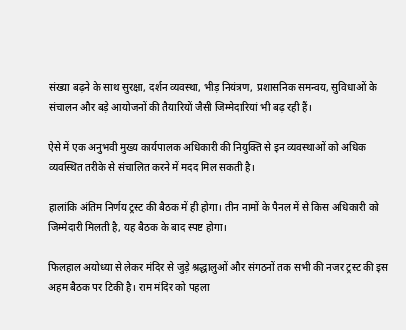संख्या बढ़ने के साथ सुरक्षा, दर्शन व्यवस्था, भीड़ नियंत्रण, प्रशासनिक समन्वय, सुविधाओं के संचालन और बड़े आयोजनों की तैयारियों जैसी जिम्मेदारियां भी बढ़ रही हैं।

ऐसे में एक अनुभवी मुख्य कार्यपालक अधिकारी की नियुक्ति से इन व्यवस्थाओं को अधिक व्यवस्थित तरीके से संचालित करने में मदद मिल सकती है।

हालांकि अंतिम निर्णय ट्रस्ट की बैठक में ही होगा। तीन नामों के पैनल में से किस अधिकारी को जिम्मेदारी मिलती है, यह बैठक के बाद स्पष्ट होगा।

फिलहाल अयोध्या से लेकर मंदिर से जुड़े श्रद्धालुओं और संगठनों तक सभी की नजर ट्रस्ट की इस अहम बैठक पर टिकी है। राम मंदिर को पहला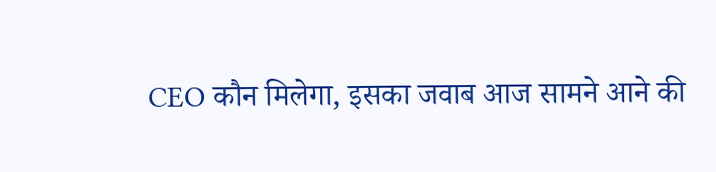CEO कौन मिलेगा, इसका जवाब आज सामने आने की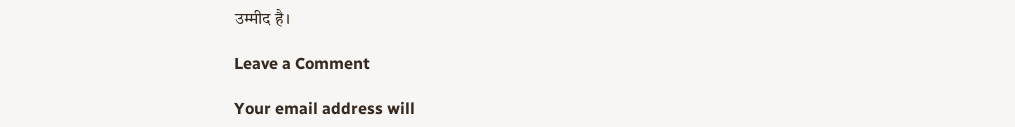उम्मीद है।

Leave a Comment

Your email address will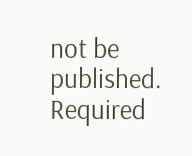not be published. Required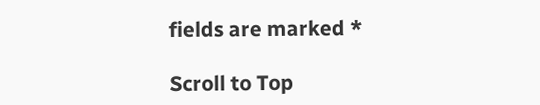fields are marked *

Scroll to Top